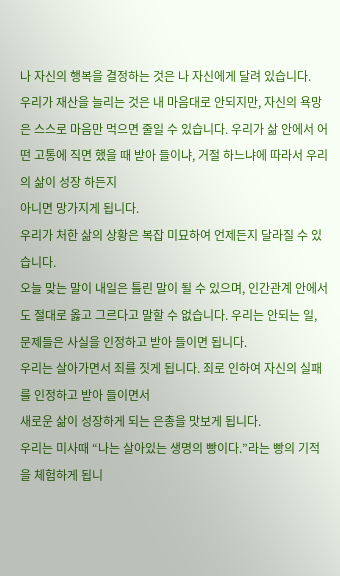나 자신의 행복을 결정하는 것은 나 자신에게 달려 있습니다.
우리가 재산을 늘리는 것은 내 마음대로 안되지만, 자신의 욕망은 스스로 마음만 먹으면 줄일 수 있습니다. 우리가 삶 안에서 어떤 고통에 직면 했을 때 받아 들이냐, 거절 하느냐에 따라서 우리의 삶이 성장 하든지
아니면 망가지게 됩니다.
우리가 처한 삶의 상황은 복잡 미묘하여 언제든지 달라질 수 있습니다.
오늘 맞는 말이 내일은 틀린 말이 될 수 있으며, 인간관계 안에서도 절대로 옳고 그르다고 말할 수 없습니다. 우리는 안되는 일, 문제들은 사실을 인정하고 받아 들이면 됩니다.
우리는 살아가면서 죄를 짓게 됩니다. 죄로 인하여 자신의 실패를 인정하고 받아 들이면서
새로운 삶이 성장하게 되는 은총을 맛보게 됩니다.
우리는 미사때 “나는 살아있는 생명의 빵이다.”라는 빵의 기적을 체험하게 됩니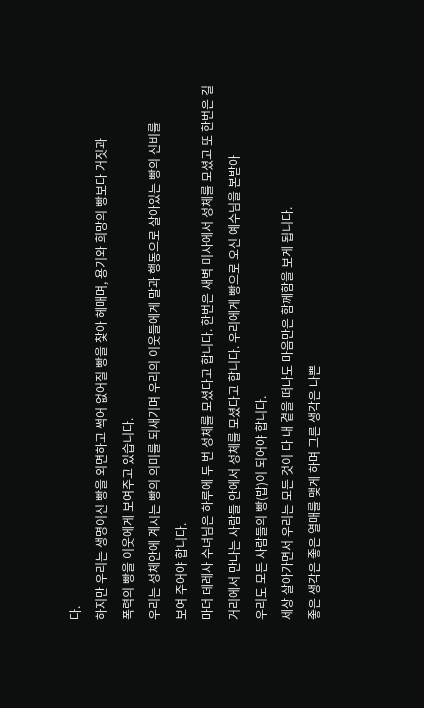다.
하지만 우리는 생명이신 빵을 외면하고 썩어 없어질 빵을 찿아 헤매며, 용기와 희망의 빵보다 거짓과
폭력의 빵을 이웃에게 보여주고 있습니다.
우리는 성체안에 계시는 빵의 의미를 되새기며 우리의 이웃들에게 말과 행동으로 살아있는 빵의 신비를
보여 주어야 합니다.
마더 데레사 수녀님은 하루에 두 번 성체를 모셨다고 합니다. 한번은 새벽 미사에서 성체를 모셨고 또 한번은 길거리에서 만나는 사람들 안에서 성체를 모셨다고 합니다. 우리에게 빵으로 오신 예수님을 본받아
우리도 모든 사람들의 빵(밥)이 되어야 합니다.
세상 살아가면서 우리는 모든 것이 다 내 곁을 떠나도 마음만은 함께함을 보게 됩니다.
좋은 생각은 좋은 열매를 맺게 하며 그른 생각은 나쁜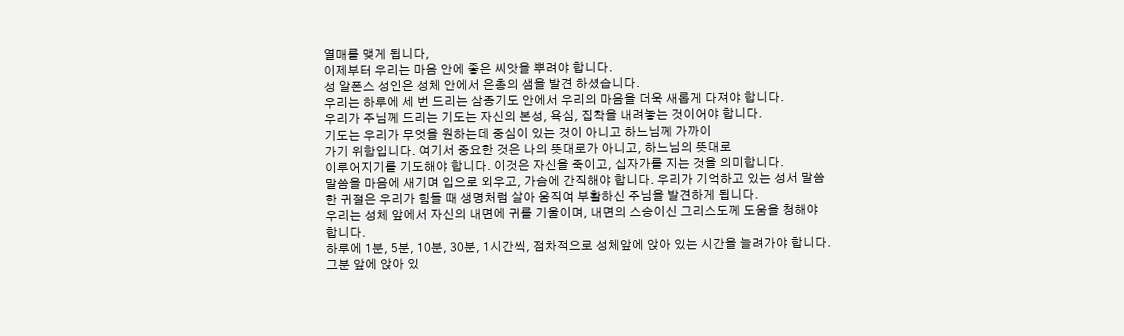열매를 맺게 됩니다,
이제부터 우리는 마음 안에 좋은 씨앗을 뿌려야 합니다.
성 알폰스 성인은 성체 안에서 은총의 샘을 발견 하셨습니다.
우리는 하루에 세 번 드리는 삼종기도 안에서 우리의 마음을 더욱 새롭게 다져야 합니다.
우리가 주님께 드리는 기도는 자신의 본성, 욕심, 집착을 내려놓는 것이어야 합니다.
기도는 우리가 무엇을 원하는데 중심이 있는 것이 아니고 하느님께 가까이
가기 위함입니다. 여기서 중요한 것은 나의 뜻대로가 아니고, 하느님의 뜻대로
이루어지기를 기도해야 합니다. 이것은 자신을 죽이고, 십자가를 지는 것을 의미합니다.
말씀을 마음에 새기며 입으로 외우고, 가슴에 간직해야 합니다. 우리가 기억하고 있는 성서 말씀 한 귀절은 우리가 힘들 때 생명처럼 살아 움직여 부활하신 주님을 발견하게 됩니다.
우리는 성체 앞에서 자신의 내면에 귀를 기울이며, 내면의 스승이신 그리스도께 도움을 청해야 합니다.
하루에 1분, 5분, 10분, 30분, 1시간씩, 점차적으로 성체앞에 앉아 있는 시간을 늘려가야 합니다. 그분 앞에 앉아 있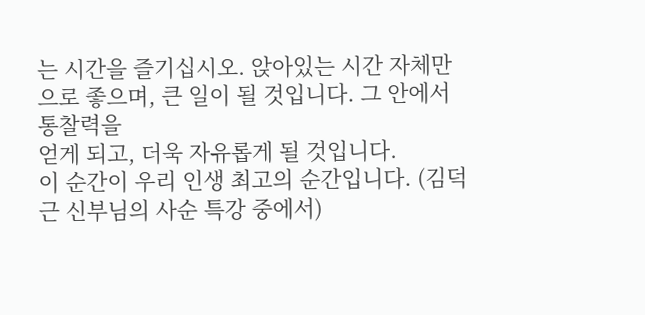는 시간을 즐기십시오. 앉아있는 시간 자체만으로 좋으며, 큰 일이 될 것입니다. 그 안에서 통찰력을
얻게 되고, 더욱 자유롭게 될 것입니다.
이 순간이 우리 인생 최고의 순간입니다. (김덕근 신부님의 사순 특강 중에서)